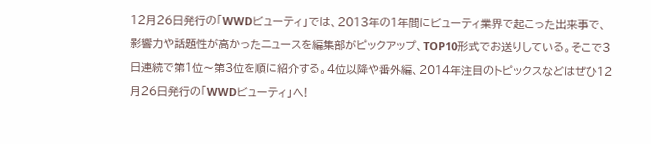12月26日発行の「WWDビューティ」では、2013年の1年間にビューティ業界で起こった出来事で、影響力や話題性が高かったニュースを編集部がピックアップ、TOP10形式でお送りしている。そこで3日連続で第1位〜第3位を順に紹介する。4位以降や番外編、2014年注目のトピックスなどはぜひ12月26日発行の「WWDビューティ」へ!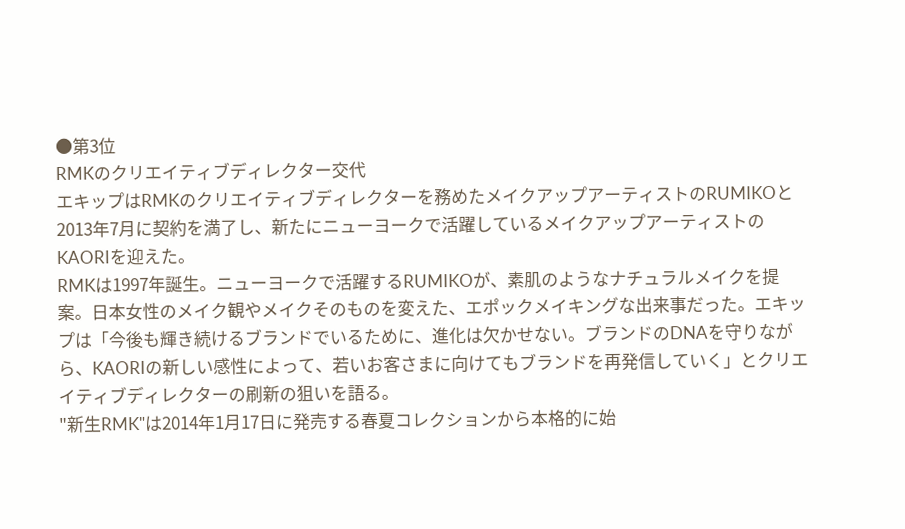●第3位
RMKのクリエイティブディレクター交代
エキップはRMKのクリエイティブディレクターを務めたメイクアップアーティストのRUMIKOと2013年7月に契約を満了し、新たにニューヨークで活躍しているメイクアップアーティストのKAORIを迎えた。
RMKは1997年誕生。ニューヨークで活躍するRUMIKOが、素肌のようなナチュラルメイクを提案。日本女性のメイク観やメイクそのものを変えた、エポックメイキングな出来事だった。エキップは「今後も輝き続けるブランドでいるために、進化は欠かせない。ブランドのDNAを守りながら、KAORIの新しい感性によって、若いお客さまに向けてもブランドを再発信していく」とクリエイティブディレクターの刷新の狙いを語る。
"新生RMK"は2014年1月17日に発売する春夏コレクションから本格的に始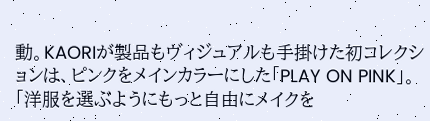動。KAORIが製品もヴィジュアルも手掛けた初コレクションは、ピンクをメインカラーにした「PLAY ON PINK」。「洋服を選ぶようにもっと自由にメイクを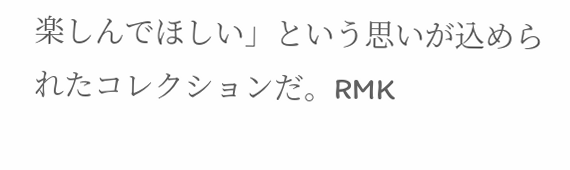楽しんでほしい」という思いが込められたコレクションだ。RMK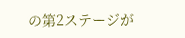の第2ステージが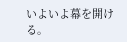いよいよ幕を開ける。